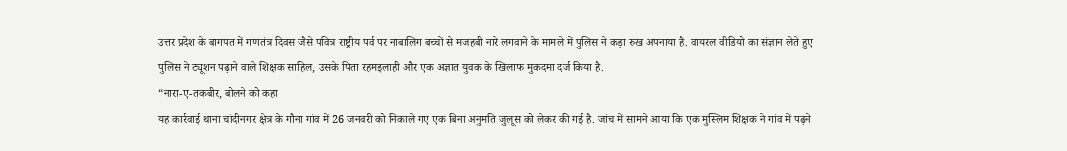उत्तर प्रदेश के बागपत में गणतंत्र दिवस जैसे पवित्र राष्ट्रीय पर्व पर नाबालिग बच्चों से मजहबी नारे लगवाने के मामले में पुलिस ने कड़ा रुख अपनाया है. वायरल वीडियो का संज्ञान लेते हुए पुलिस ने ट्यूशन पढ़ाने वाले शिक्षक साहिल, उसके पिता रहमइलाही और एक अज्ञात युवक के खिलाफ मुकदमा दर्ज किया है.
“नारा-ए-तकबीर, बोलने को कहा
यह कार्रवाई थाना चांदीनगर क्षेत्र के गौना गांव में 26 जनवरी को निकाले गए एक बिना अनुमति जुलूस को लेकर की गई है. जांच में सामने आया कि एक मुस्लिम शिक्षक ने गांव में पढ़ने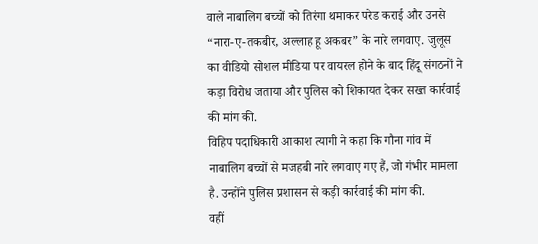वाले नाबालिग बच्चों को तिरंगा थमाकर परेड कराई और उनसे “नारा-ए-तकबीर, अल्लाह हू अकबर” के नारे लगवाए. जुलूस का वीडियो सोशल मीडिया पर वायरल होने के बाद हिंदू संगठनों ने कड़ा विरोध जताया और पुलिस को शिकायत देकर सख्त कार्रवाई की मांग की.
विहिप पदाधिकारी आकाश त्यागी ने कहा कि गौना गांव में नाबालिग बच्चों से मजहबी नारे लगवाए गए हैं, जो गंभीर मामला है. उन्होंने पुलिस प्रशासन से कड़ी कार्रवाई की मांग की.
वहीं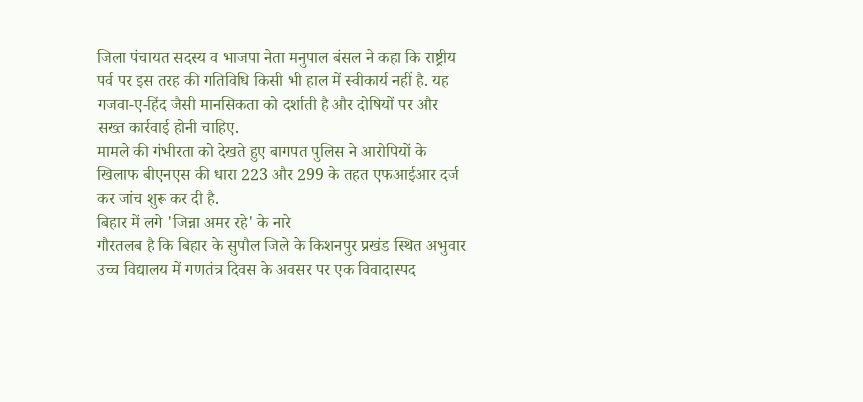जिला पंचायत सदस्य व भाजपा नेता मनुपाल बंसल ने कहा कि राष्ट्रीय पर्व पर इस तरह की गतिविधि किसी भी हाल में स्वीकार्य नहीं है. यह गजवा-ए-हिंद जैसी मानसिकता को दर्शाती है और दोषियों पर और सख्त कार्रवाई होनी चाहिए.
मामले की गंभीरता को देखते हुए बागपत पुलिस ने आरोपियों के खिलाफ बीएनएस की धारा 223 और 299 के तहत एफआईआर दर्ज कर जांच शुरू कर दी है.
बिहार में लगे 'जिन्ना अमर रहे' के नारे
गौरतलब है कि बिहार के सुपौल जिले के किशनपुर प्रखंड स्थित अभुवार उच्च विद्यालय में गणतंत्र दिवस के अवसर पर एक विवादास्पद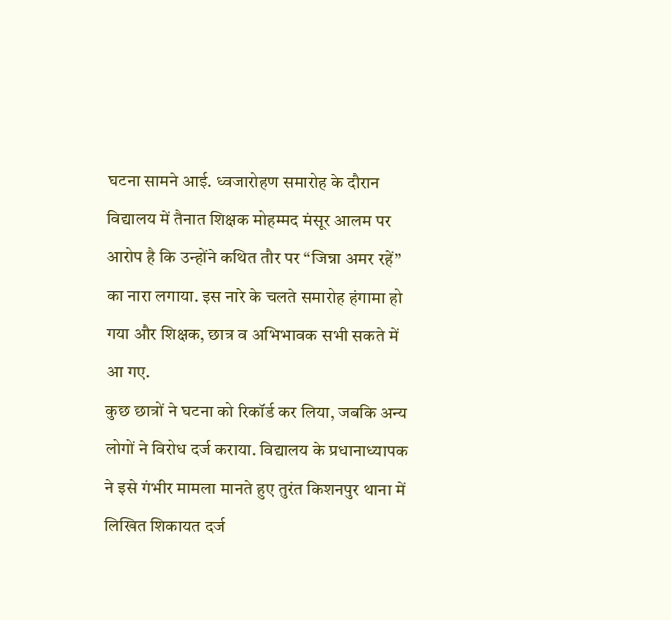घटना सामने आई. ध्वजारोहण समारोह के दौरान विद्यालय में तैनात शिक्षक मोहम्मद मंसूर आलम पर आरोप है कि उन्होंने कथित तौर पर “जिन्ना अमर रहें” का नारा लगाया. इस नारे के चलते समारोह हंगामा हो गया और शिक्षक, छात्र व अभिभावक सभी सकते में आ गए.
कुछ छात्रों ने घटना को रिकॉर्ड कर लिया, जबकि अन्य लोगों ने विरोध दर्ज कराया. विद्यालय के प्रधानाध्यापक ने इसे गंभीर मामला मानते हुए तुरंत किशनपुर थाना में लिखित शिकायत दर्ज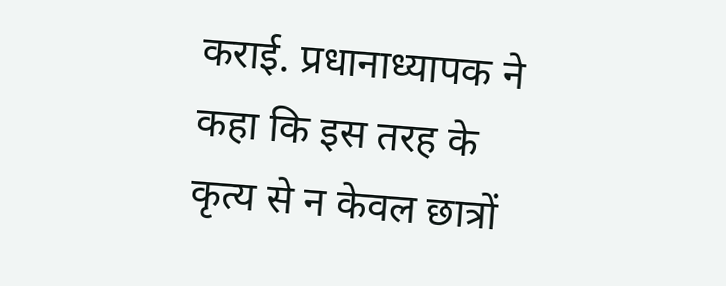कराई. प्रधानाध्यापक ने कहा कि इस तरह के कृत्य से न केवल छात्रों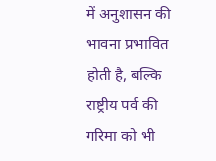में अनुशासन की भावना प्रभावित होती है, बल्कि राष्ट्रीय पर्व की गरिमा को भी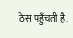ठेस पहुँचती है.